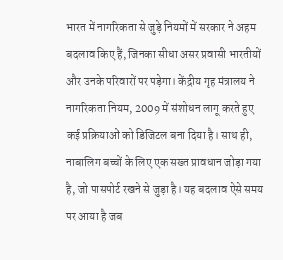भारत में नागरिकता से जुड़े नियमों में सरकार ने अहम बदलाव किए हैं, जिनका सीधा असर प्रवासी भारतीयों और उनके परिवारों पर पड़ेगा। केंद्रीय गृह मंत्रालय ने नागरिकता नियम, 2009 में संशोधन लागू करते हुए कई प्रक्रियाओं को डिजिटल बना दिया है। साथ ही, नाबालिग बच्चों के लिए एक सख्त प्रावधान जोड़ा गया है, जो पासपोर्ट रखने से जुड़ा है। यह बदलाव ऐसे समय पर आया है जब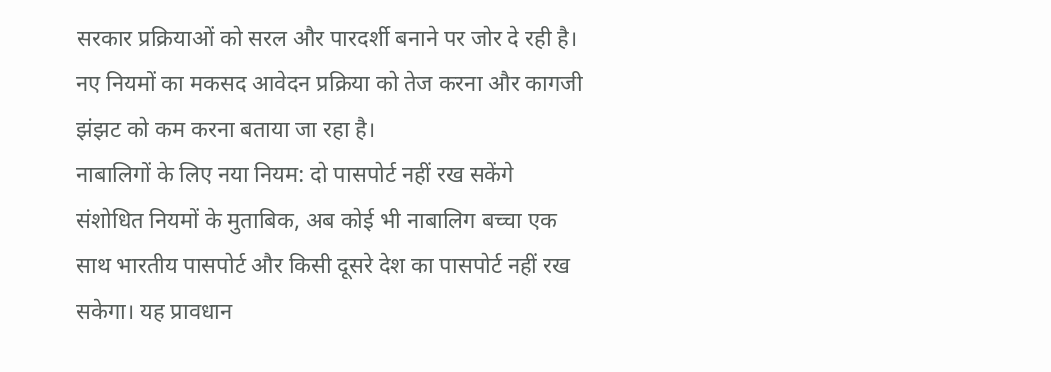सरकार प्रक्रियाओं को सरल और पारदर्शी बनाने पर जोर दे रही है। नए नियमों का मकसद आवेदन प्रक्रिया को तेज करना और कागजी झंझट को कम करना बताया जा रहा है।
नाबालिगों के लिए नया नियम: दो पासपोर्ट नहीं रख सकेंगे
संशोधित नियमों के मुताबिक, अब कोई भी नाबालिग बच्चा एक साथ भारतीय पासपोर्ट और किसी दूसरे देश का पासपोर्ट नहीं रख सकेगा। यह प्रावधान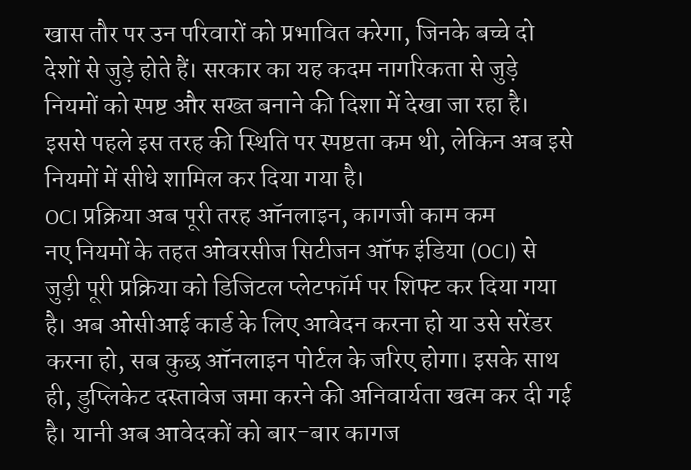खास तौर पर उन परिवारों को प्रभावित करेगा, जिनके बच्चे दो देशों से जुड़े होते हैं। सरकार का यह कदम नागरिकता से जुड़े नियमों को स्पष्ट और सख्त बनाने की दिशा में देखा जा रहा है। इससे पहले इस तरह की स्थिति पर स्पष्टता कम थी, लेकिन अब इसे नियमों में सीधे शामिल कर दिया गया है।
OCI प्रक्रिया अब पूरी तरह ऑनलाइन, कागजी काम कम
नए नियमों के तहत ओवरसीज सिटीजन ऑफ इंडिया (OCI) से जुड़ी पूरी प्रक्रिया को डिजिटल प्लेटफॉर्म पर शिफ्ट कर दिया गया है। अब ओसीआई कार्ड के लिए आवेदन करना हो या उसे सरेंडर करना हो, सब कुछ ऑनलाइन पोर्टल के जरिए होगा। इसके साथ ही, डुप्लिकेट दस्तावेज जमा करने की अनिवार्यता खत्म कर दी गई है। यानी अब आवेदकों को बार-बार कागज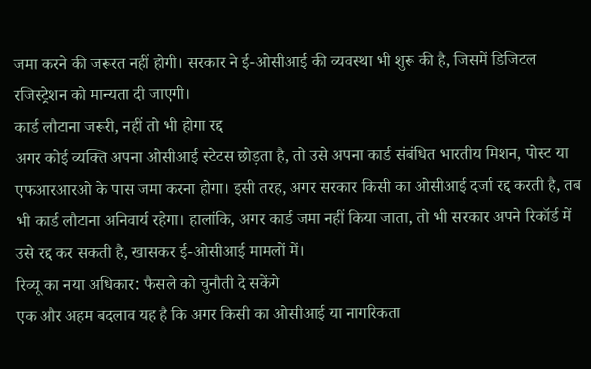जमा करने की जरूरत नहीं होगी। सरकार ने ई-ओसीआई की व्यवस्था भी शुरू की है, जिसमें डिजिटल रजिस्ट्रेशन को मान्यता दी जाएगी।
कार्ड लौटाना जरूरी, नहीं तो भी होगा रद्द
अगर कोई व्यक्ति अपना ओसीआई स्टेटस छोड़ता है, तो उसे अपना कार्ड संबंधित भारतीय मिशन, पोस्ट या एफआरआरओ के पास जमा करना होगा। इसी तरह, अगर सरकार किसी का ओसीआई दर्जा रद्द करती है, तब भी कार्ड लौटाना अनिवार्य रहेगा। हालांकि, अगर कार्ड जमा नहीं किया जाता, तो भी सरकार अपने रिकॉर्ड में उसे रद्द कर सकती है, खासकर ई-ओसीआई मामलों में।
रिव्यू का नया अधिकार: फैसले को चुनौती दे सकेंगे
एक और अहम बदलाव यह है कि अगर किसी का ओसीआई या नागरिकता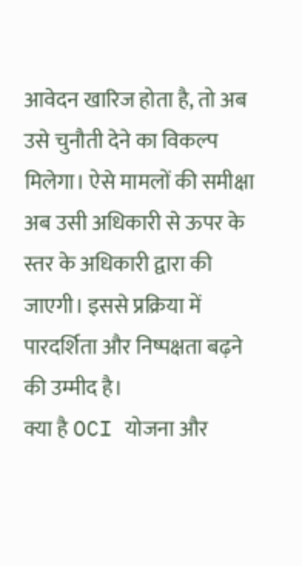आवेदन खारिज होता है, तो अब उसे चुनौती देने का विकल्प मिलेगा। ऐसे मामलों की समीक्षा अब उसी अधिकारी से ऊपर के स्तर के अधिकारी द्वारा की जाएगी। इससे प्रक्रिया में पारदर्शिता और निष्पक्षता बढ़ने की उम्मीद है।
क्या है OCI योजना और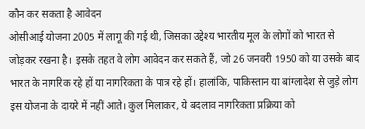कौन कर सकता है आवेदन
ओसीआई योजना 2005 में लागू की गई थी, जिसका उद्देश्य भारतीय मूल के लोगों को भारत से जोड़कर रखना है। इसके तहत वे लोग आवेदन कर सकते हैं, जो 26 जनवरी 1950 को या उसके बाद भारत के नागरिक रहे हों या नागरिकता के पात्र रहे हों। हालांकि, पाकिस्तान या बांग्लादेश से जुड़े लोग इस योजना के दायरे में नहीं आते। कुल मिलाकर, ये बदलाव नागरिकता प्रक्रिया को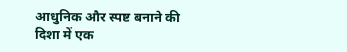आधुनिक और स्पष्ट बनाने की दिशा में एक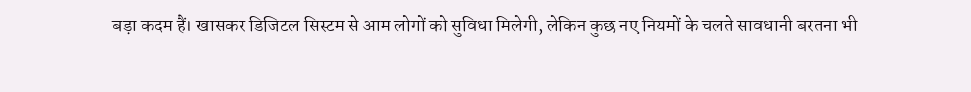बड़ा कदम हैं। खासकर डिजिटल सिस्टम से आम लोगों को सुविधा मिलेगी, लेकिन कुछ नए नियमों के चलते सावधानी बरतना भी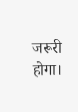जरूरी होगा।